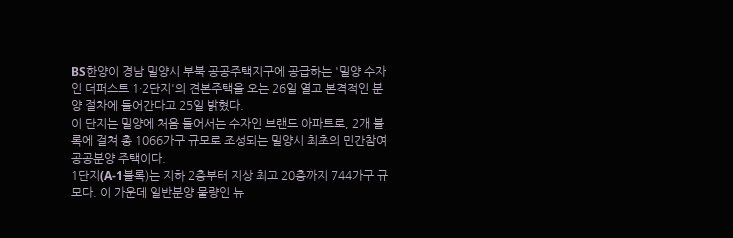BS한양이 경남 밀양시 부북 공공주택지구에 공급하는 '밀양 수자인 더퍼스트 1·2단지'의 견본주택을 오는 26일 열고 본격적인 분양 절차에 들어간다고 25일 밝혔다.
이 단지는 밀양에 처음 들어서는 수자인 브랜드 아파트로, 2개 블록에 걸쳐 총 1066가구 규모로 조성되는 밀양시 최초의 민간참여 공공분양 주택이다.
1단지(A-1블록)는 지하 2층부터 지상 최고 20층까지 744가구 규모다. 이 가운데 일반분양 물량인 뉴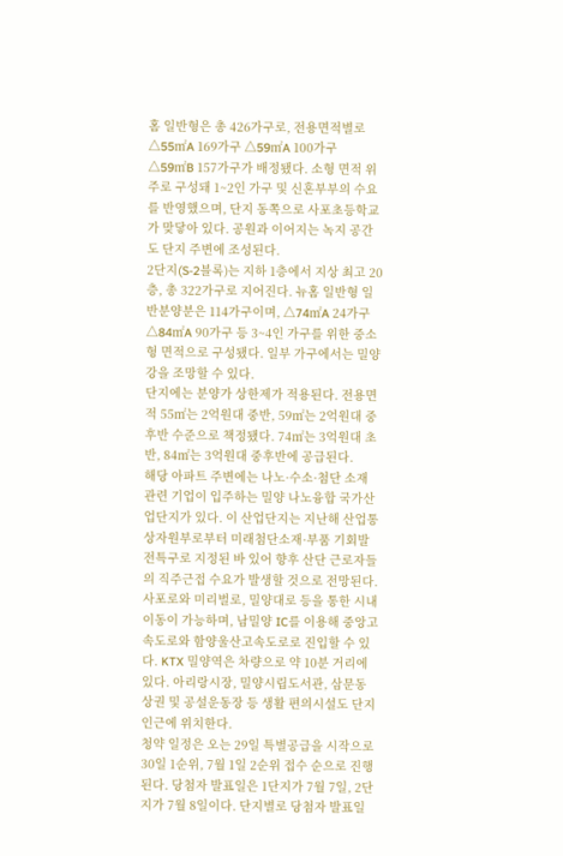홈 일반형은 총 426가구로, 전용면적별로 △55㎡A 169가구 △59㎡A 100가구 △59㎡B 157가구가 배정됐다. 소형 면적 위주로 구성돼 1~2인 가구 및 신혼부부의 수요를 반영했으며, 단지 동쪽으로 사포초등학교가 맞닿아 있다. 공원과 이어지는 녹지 공간도 단지 주변에 조성된다.
2단지(S-2블록)는 지하 1층에서 지상 최고 20층, 총 322가구로 지어진다. 뉴홈 일반형 일반분양분은 114가구이며, △74㎡A 24가구 △84㎡A 90가구 등 3~4인 가구를 위한 중소형 면적으로 구성됐다. 일부 가구에서는 밀양강을 조망할 수 있다.
단지에는 분양가 상한제가 적용된다. 전용면적 55㎡는 2억원대 중반, 59㎡는 2억원대 중후반 수준으로 책정됐다. 74㎡는 3억원대 초반, 84㎡는 3억원대 중후반에 공급된다.
해당 아파트 주변에는 나노·수소·첨단 소재 관련 기업이 입주하는 밀양 나노융합 국가산업단지가 있다. 이 산업단지는 지난해 산업통상자원부로부터 미래첨단소재·부품 기회발전특구로 지정된 바 있어 향후 산단 근로자들의 직주근접 수요가 발생할 것으로 전망된다.
사포로와 미리벌로, 밀양대로 등을 통한 시내 이동이 가능하며, 남밀양 IC를 이용해 중앙고속도로와 함양울산고속도로로 진입할 수 있다. KTX 밀양역은 차량으로 약 10분 거리에 있다. 아리랑시장, 밀양시립도서관, 삼문동 상권 및 공설운동장 등 생활 편의시설도 단지 인근에 위치한다.
청약 일정은 오는 29일 특별공급을 시작으로 30일 1순위, 7월 1일 2순위 접수 순으로 진행된다. 당첨자 발표일은 1단지가 7월 7일, 2단지가 7월 8일이다. 단지별로 당첨자 발표일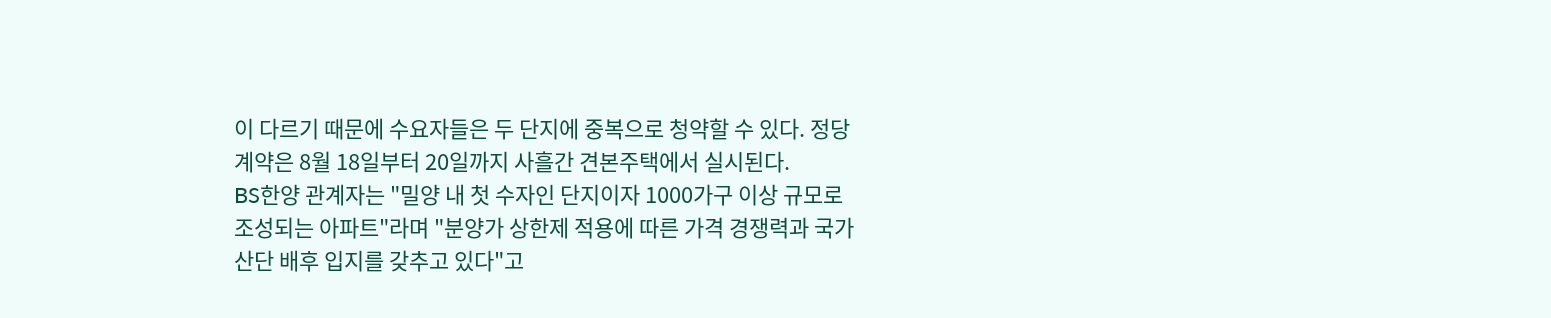이 다르기 때문에 수요자들은 두 단지에 중복으로 청약할 수 있다. 정당계약은 8월 18일부터 20일까지 사흘간 견본주택에서 실시된다.
BS한양 관계자는 "밀양 내 첫 수자인 단지이자 1000가구 이상 규모로 조성되는 아파트"라며 "분양가 상한제 적용에 따른 가격 경쟁력과 국가산단 배후 입지를 갖추고 있다"고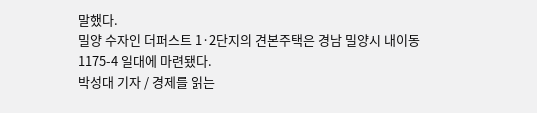말했다.
밀양 수자인 더퍼스트 1·2단지의 견본주택은 경남 밀양시 내이동 1175-4 일대에 마련됐다.
박성대 기자 / 경제를 읽는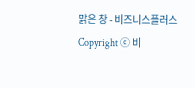맑은 창 - 비즈니스플러스
Copyright ⓒ 비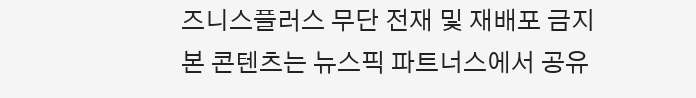즈니스플러스 무단 전재 및 재배포 금지
본 콘텐츠는 뉴스픽 파트너스에서 공유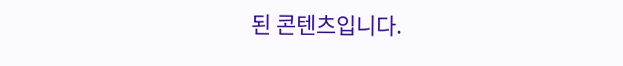된 콘텐츠입니다.